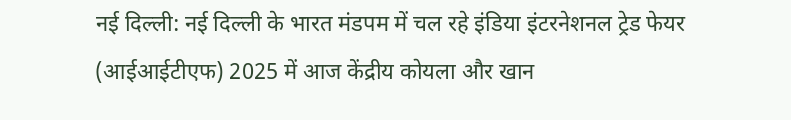नई दिल्ली: नई दिल्ली के भारत मंडपम में चल रहे इंडिया इंटरनेशनल ट्रेड फेयर (आईआईटीएफ) 2025 में आज केंद्रीय कोयला और खान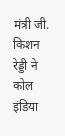मंत्री जी. किशन रेड्डी ने कोल इंडिया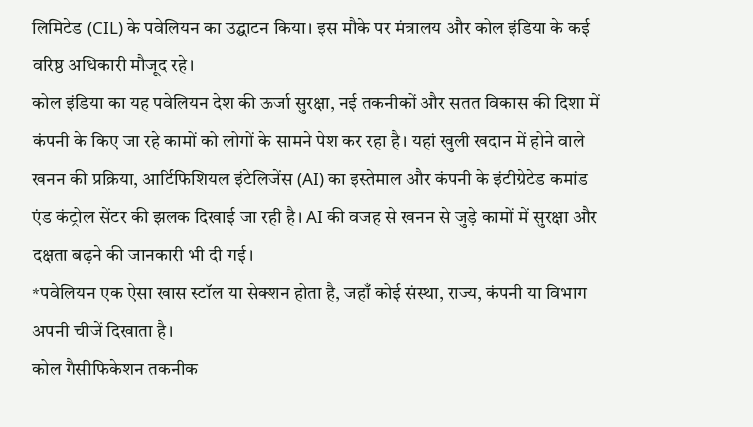लिमिटेड (CIL) के पवेलियन का उद्घाटन किया। इस मौके पर मंत्रालय और कोल इंडिया के कई वरिष्ठ अधिकारी मौजूद रहे।
कोल इंडिया का यह पवेलियन देश की ऊर्जा सुरक्षा, नई तकनीकों और सतत विकास की दिशा में कंपनी के किए जा रहे कामों को लोगों के सामने पेश कर रहा है। यहां खुली खदान में होने वाले खनन की प्रक्रिया, आर्टिफिशियल इंटेलिजेंस (AI) का इस्तेमाल और कंपनी के इंटीग्रेटेड कमांड एंड कंट्रोल सेंटर की झलक दिखाई जा रही है। AI की वजह से खनन से जुड़े कामों में सुरक्षा और दक्षता बढ़ने की जानकारी भी दी गई।
*पवेलियन एक ऐसा खास स्टॉल या सेक्शन होता है, जहाँ कोई संस्था, राज्य, कंपनी या विभाग अपनी चीजें दिखाता है।
कोल गैसीफिकेशन तकनीक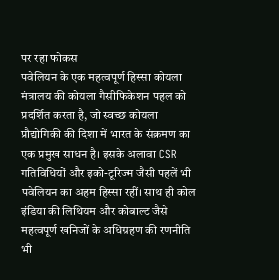पर रहा फोकस
पवेलियन के एक महत्वपूर्ण हिस्सा कोयला मंत्रालय की कोयला गैसीफिकेशन पहल को प्रदर्शित करता है, जो स्वच्छ कोयला प्रौद्योगिकी की दिशा में भारत के संक्रमण का एक प्रमुख साधन है। इसके अलावा CSR गतिविधियों और इको-टूरिज्म जैसी पहलें भी पवेलियन का अहम हिस्सा रहीं। साथ ही कोल इंडिया की लिथियम और कोबाल्ट जैसे महत्वपूर्ण खनिजों के अधिग्रहण की रणनीति भी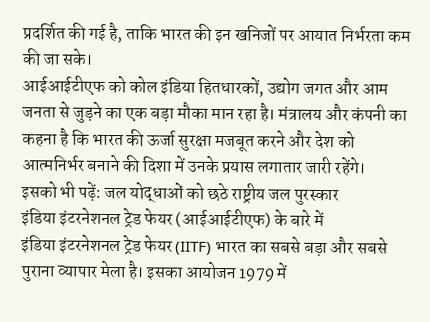प्रदर्शित की गई है, ताकि भारत की इन खनिजों पर आयात निर्भरता कम की जा सके।
आईआईटीएफ को कोल इंडिया हितधारकों, उद्योग जगत और आम जनता से जुड़ने का एक बड़ा मौका मान रहा है। मंत्रालय और कंपनी का कहना है कि भारत की ऊर्जा सुरक्षा मजबूत करने और देश को आत्मनिर्भर बनाने की दिशा में उनके प्रयास लगातार जारी रहेंगे।
इसको भी पढ़ें: जल योद्धाओं को छठे राष्ट्रीय जल पुरस्कार
इंडिया इंटरनेशनल ट्रेड फेयर (आईआईटीएफ) के बारे में
इंडिया इंटरनेशनल ट्रेड फेयर (IITF) भारत का सबसे बड़ा और सबसे पुराना व्यापार मेला है। इसका आयोजन 1979 में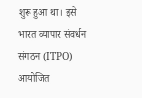शुरू हुआ था। इसे भारत व्यापार संवर्धन संगठन (ITPO) आयोजित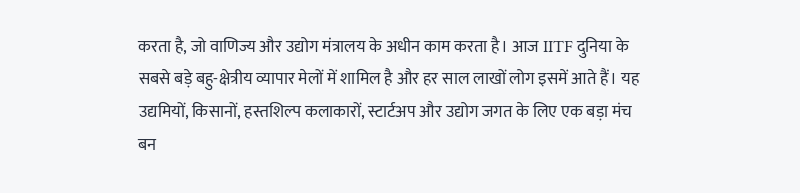करता है, जो वाणिज्य और उद्योग मंत्रालय के अधीन काम करता है। आज IITF दुनिया के सबसे बड़े बहु-क्षेत्रीय व्यापार मेलों में शामिल है और हर साल लाखों लोग इसमें आते हैं। यह उद्यमियों, किसानों, हस्तशिल्प कलाकारों, स्टार्टअप और उद्योग जगत के लिए एक बड़ा मंच बन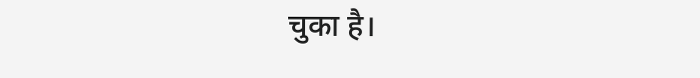चुका है।